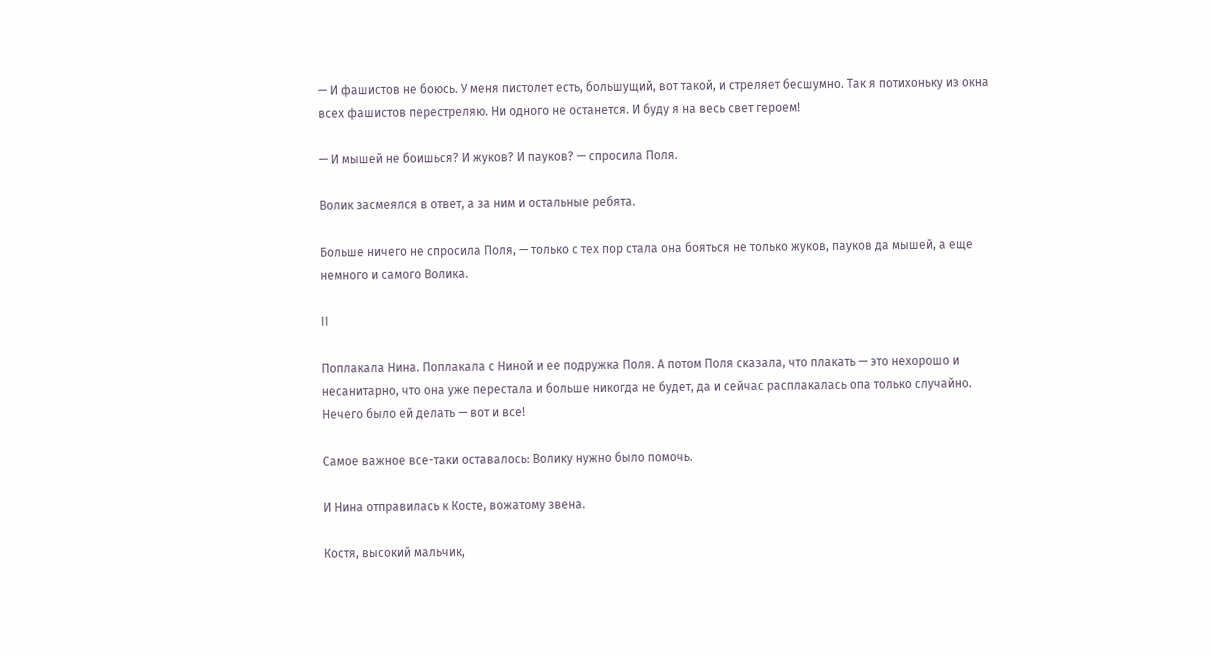— И фашистов не боюсь. У меня пистолет есть, большущий, вот такой, и стреляет бесшумно. Так я потихоньку из окна всех фашистов перестреляю. Ни одного не останется. И буду я на весь свет героем!

— И мышей не боишься? И жуков? И пауков? — спросила Поля.

Волик засмеялся в ответ, а за ним и остальные ребята.

Больше ничего не спросила Поля, — только с тех пор стала она бояться не только жуков, пауков да мышей, а еще немного и самого Волика.

II

Поплакала Нина. Поплакала с Ниной и ее подружка Поля. А потом Поля сказала, что плакать — это нехорошо и несанитарно, что она уже перестала и больше никогда не будет, да и сейчас расплакалась опа только случайно. Нечего было ей делать — вот и все!

Самое важное все-таки оставалось: Волику нужно было помочь.

И Нина отправилась к Косте, вожатому звена.

Костя, высокий мальчик,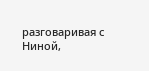разговаривая с Ниной,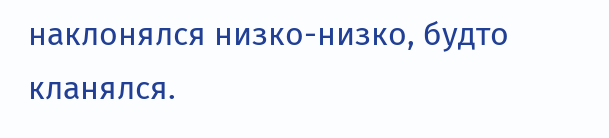наклонялся низко-низко, будто кланялся.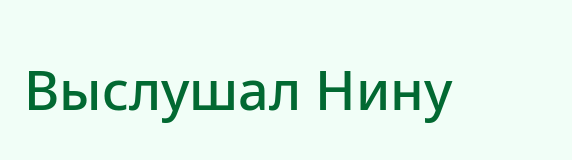Выслушал Нину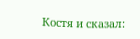Костя и сказал: